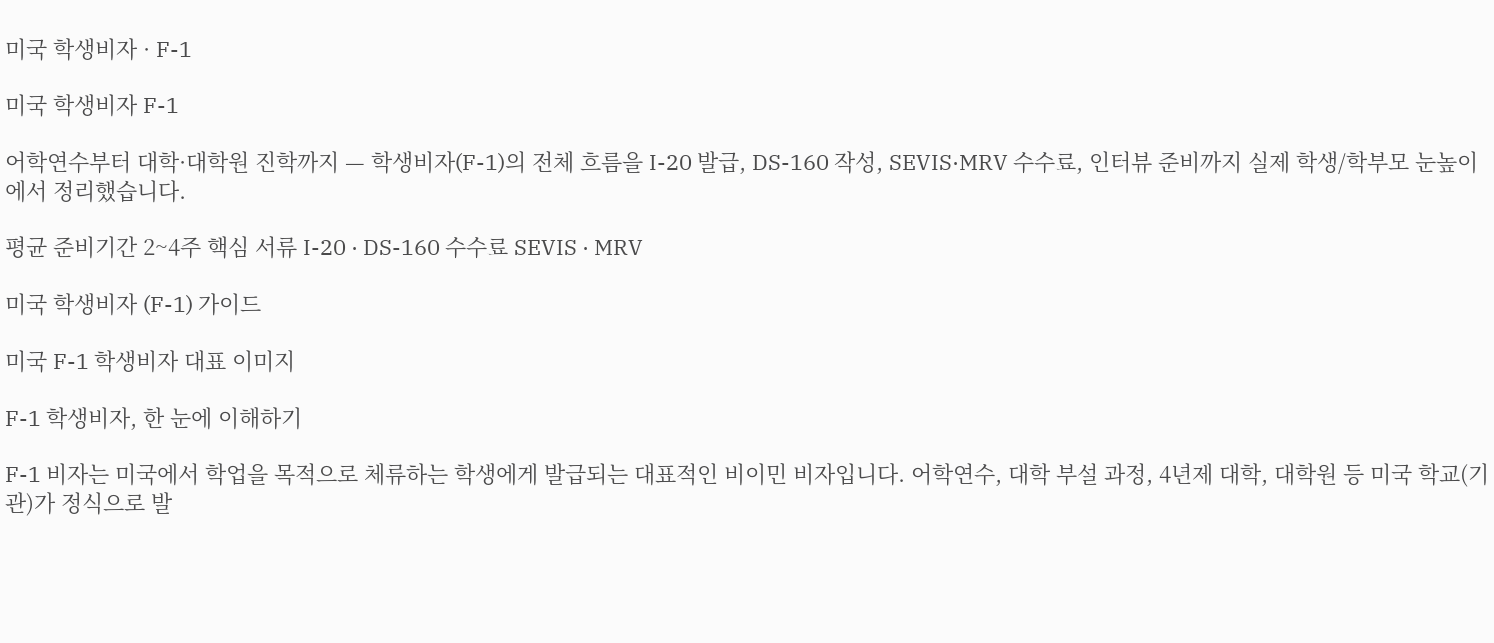미국 학생비자 · F-1

미국 학생비자 F-1

어학연수부터 대학·대학원 진학까지 — 학생비자(F-1)의 전체 흐름을 I-20 발급, DS-160 작성, SEVIS·MRV 수수료, 인터뷰 준비까지 실제 학생/학부모 눈높이에서 정리했습니다.

평균 준비기간 2~4주 핵심 서류 I-20 · DS-160 수수료 SEVIS · MRV

미국 학생비자 (F-1) 가이드

미국 F-1 학생비자 대표 이미지

F-1 학생비자, 한 눈에 이해하기

F-1 비자는 미국에서 학업을 목적으로 체류하는 학생에게 발급되는 대표적인 비이민 비자입니다. 어학연수, 대학 부설 과정, 4년제 대학, 대학원 등 미국 학교(기관)가 정식으로 발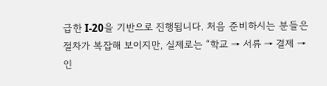급한 I-20을 기반으로 진행됩니다. 처음 준비하시는 분들은 절차가 복잡해 보이지만, 실제로는 “학교 → 서류 → 결제 → 인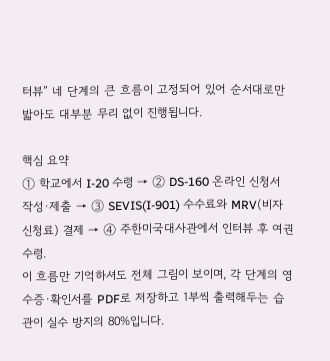터뷰” 네 단계의 큰 흐름이 고정되어 있어 순서대로만 밟아도 대부분 무리 없이 진행됩니다.

핵심 요약
① 학교에서 I-20 수령 → ② DS-160 온라인 신청서 작성·제출 → ③ SEVIS(I-901) 수수료와 MRV(비자 신청료) 결제 → ④ 주한미국대사관에서 인터뷰 후 여권 수령.
이 흐름만 기억하셔도 전체 그림이 보이며, 각 단계의 영수증·확인서를 PDF로 저장하고 1부씩 출력해두는 습관이 실수 방지의 80%입니다.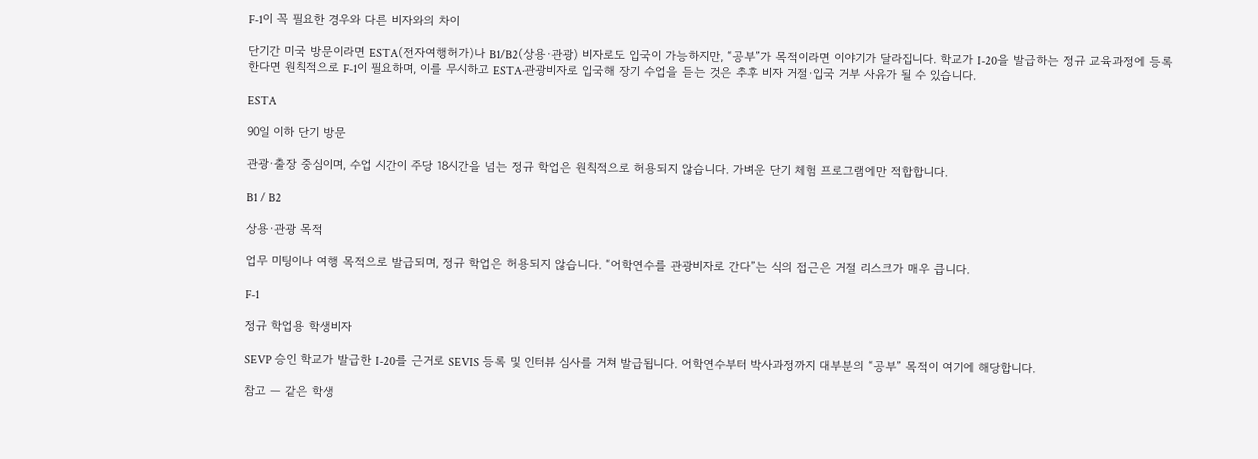F-1이 꼭 필요한 경우와 다른 비자와의 차이

단기간 미국 방문이라면 ESTA(전자여행허가)나 B1/B2(상용·관광) 비자로도 입국이 가능하지만, “공부”가 목적이라면 이야기가 달라집니다. 학교가 I-20을 발급하는 정규 교육과정에 등록한다면 원칙적으로 F-1이 필요하며, 이를 무시하고 ESTA·관광비자로 입국해 장기 수업을 듣는 것은 추후 비자 거절·입국 거부 사유가 될 수 있습니다.

ESTA

90일 이하 단기 방문

관광·출장 중심이며, 수업 시간이 주당 18시간을 넘는 정규 학업은 원칙적으로 허용되지 않습니다. 가벼운 단기 체험 프로그램에만 적합합니다.

B1 / B2

상용·관광 목적

업무 미팅이나 여행 목적으로 발급되며, 정규 학업은 허용되지 않습니다. “어학연수를 관광비자로 간다”는 식의 접근은 거절 리스크가 매우 큽니다.

F-1

정규 학업용 학생비자

SEVP 승인 학교가 발급한 I-20를 근거로 SEVIS 등록 및 인터뷰 심사를 거쳐 발급됩니다. 어학연수부터 박사과정까지 대부분의 “공부” 목적이 여기에 해당합니다.

참고 — 같은 학생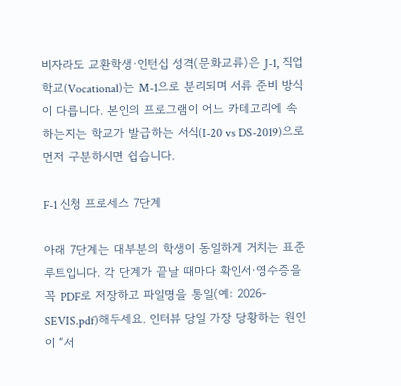비자라도 교환학생·인턴십 성격(문화교류)은 J-1, 직업학교(Vocational)는 M-1으로 분리되며 서류 준비 방식이 다릅니다. 본인의 프로그램이 어느 카테고리에 속하는지는 학교가 발급하는 서식(I-20 vs DS-2019)으로 먼저 구분하시면 쉽습니다.

F-1 신청 프로세스 7단계

아래 7단계는 대부분의 학생이 동일하게 거치는 표준 루트입니다. 각 단계가 끝날 때마다 확인서·영수증을 꼭 PDF로 저장하고 파일명을 통일(예: 2026-SEVIS.pdf)해두세요. 인터뷰 당일 가장 당황하는 원인이 “서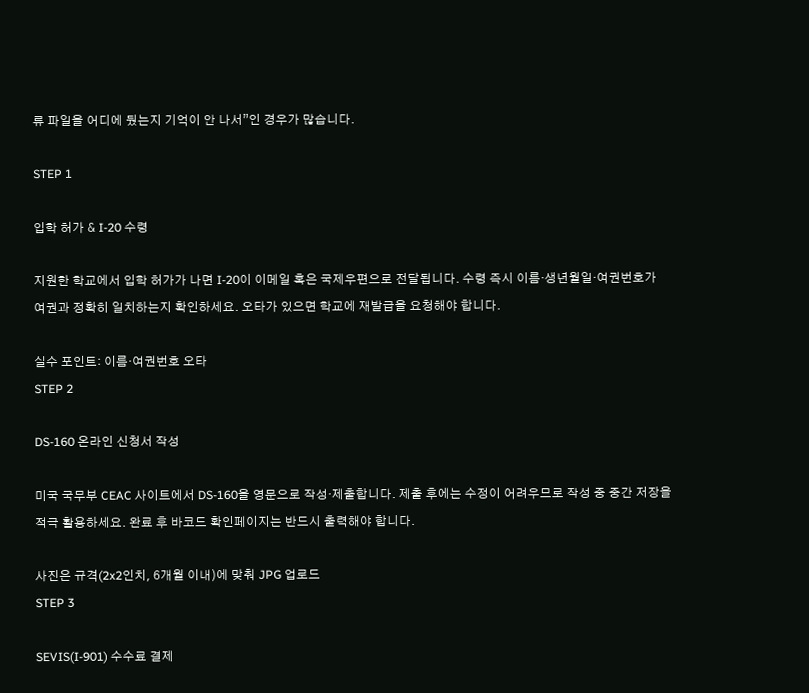류 파일을 어디에 뒀는지 기억이 안 나서”인 경우가 많습니다.

STEP 1

입학 허가 & I-20 수령

지원한 학교에서 입학 허가가 나면 I-20이 이메일 혹은 국제우편으로 전달됩니다. 수령 즉시 이름·생년월일·여권번호가 여권과 정확히 일치하는지 확인하세요. 오타가 있으면 학교에 재발급을 요청해야 합니다.

실수 포인트: 이름·여권번호 오타
STEP 2

DS-160 온라인 신청서 작성

미국 국무부 CEAC 사이트에서 DS-160을 영문으로 작성·제출합니다. 제출 후에는 수정이 어려우므로 작성 중 중간 저장을 적극 활용하세요. 완료 후 바코드 확인페이지는 반드시 출력해야 합니다.

사진은 규격(2x2인치, 6개월 이내)에 맞춰 JPG 업로드
STEP 3

SEVIS(I-901) 수수료 결제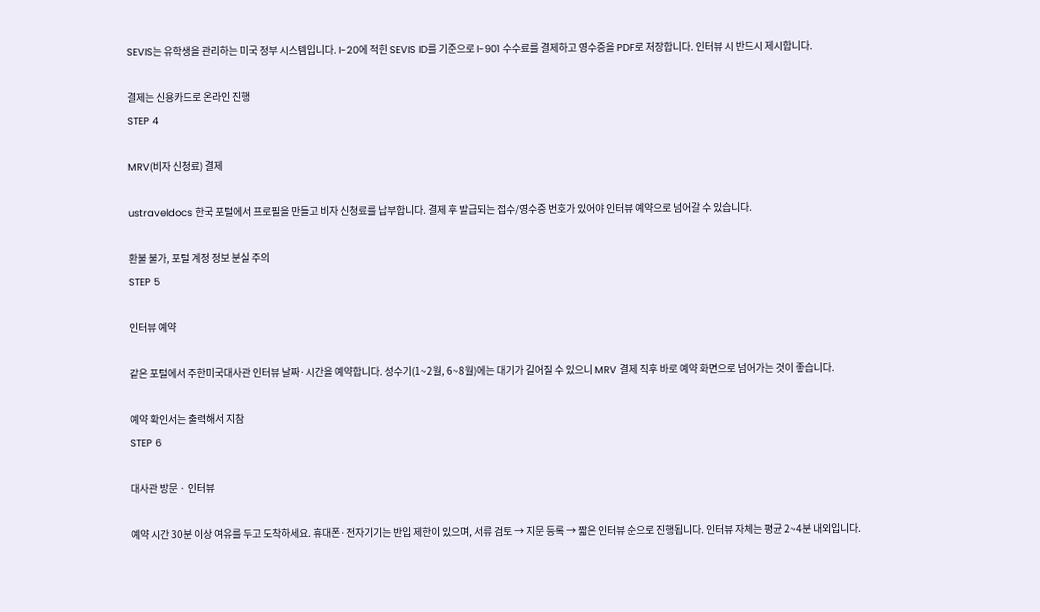SEVIS는 유학생을 관리하는 미국 정부 시스템입니다. I-20에 적힌 SEVIS ID를 기준으로 I-901 수수료를 결제하고 영수증을 PDF로 저장합니다. 인터뷰 시 반드시 제시합니다.

결제는 신용카드로 온라인 진행
STEP 4

MRV(비자 신청료) 결제

ustraveldocs 한국 포털에서 프로필을 만들고 비자 신청료를 납부합니다. 결제 후 발급되는 접수/영수증 번호가 있어야 인터뷰 예약으로 넘어갈 수 있습니다.

환불 불가, 포털 계정 정보 분실 주의
STEP 5

인터뷰 예약

같은 포털에서 주한미국대사관 인터뷰 날짜·시간을 예약합니다. 성수기(1~2월, 6~8월)에는 대기가 길어질 수 있으니 MRV 결제 직후 바로 예약 화면으로 넘어가는 것이 좋습니다.

예약 확인서는 출력해서 지참
STEP 6

대사관 방문 · 인터뷰

예약 시간 30분 이상 여유를 두고 도착하세요. 휴대폰·전자기기는 반입 제한이 있으며, 서류 검토 → 지문 등록 → 짧은 인터뷰 순으로 진행됩니다. 인터뷰 자체는 평균 2~4분 내외입니다.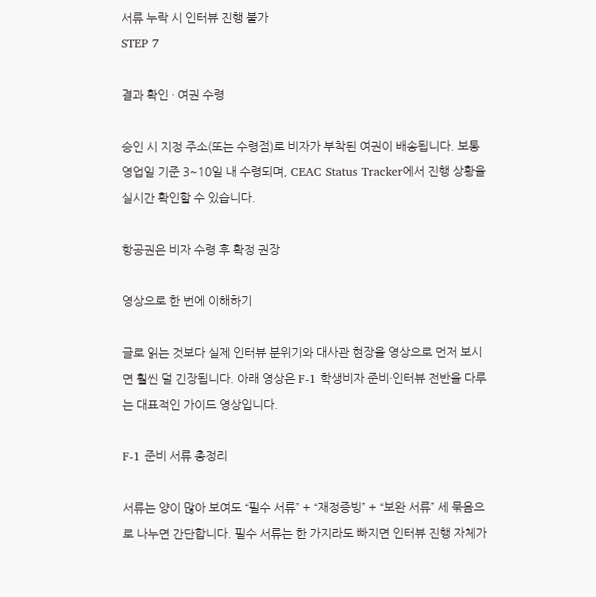서류 누락 시 인터뷰 진행 불가
STEP 7

결과 확인 · 여권 수령

승인 시 지정 주소(또는 수령점)로 비자가 부착된 여권이 배송됩니다. 보통 영업일 기준 3~10일 내 수령되며, CEAC Status Tracker에서 진행 상황을 실시간 확인할 수 있습니다.

항공권은 비자 수령 후 확정 권장

영상으로 한 번에 이해하기

글로 읽는 것보다 실제 인터뷰 분위기와 대사관 현장을 영상으로 먼저 보시면 훨씬 덜 긴장됩니다. 아래 영상은 F-1 학생비자 준비·인터뷰 전반을 다루는 대표적인 가이드 영상입니다.

F-1 준비 서류 총정리

서류는 양이 많아 보여도 “필수 서류” + “재정증빙” + “보완 서류” 세 묶음으로 나누면 간단합니다. 필수 서류는 한 가지라도 빠지면 인터뷰 진행 자체가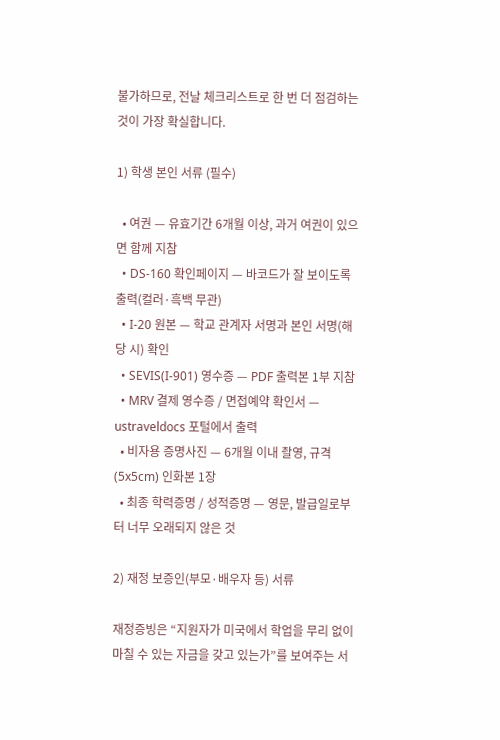불가하므로, 전날 체크리스트로 한 번 더 점검하는 것이 가장 확실합니다.

1) 학생 본인 서류 (필수)

  • 여권 — 유효기간 6개월 이상, 과거 여권이 있으면 함께 지참
  • DS-160 확인페이지 — 바코드가 잘 보이도록 출력(컬러·흑백 무관)
  • I-20 원본 — 학교 관계자 서명과 본인 서명(해당 시) 확인
  • SEVIS(I-901) 영수증 — PDF 출력본 1부 지참
  • MRV 결제 영수증 / 면접예약 확인서 — ustraveldocs 포털에서 출력
  • 비자용 증명사진 — 6개월 이내 촬영, 규격(5x5cm) 인화본 1장
  • 최종 학력증명 / 성적증명 — 영문, 발급일로부터 너무 오래되지 않은 것

2) 재정 보증인(부모·배우자 등) 서류

재정증빙은 “지원자가 미국에서 학업을 무리 없이 마칠 수 있는 자금을 갖고 있는가”를 보여주는 서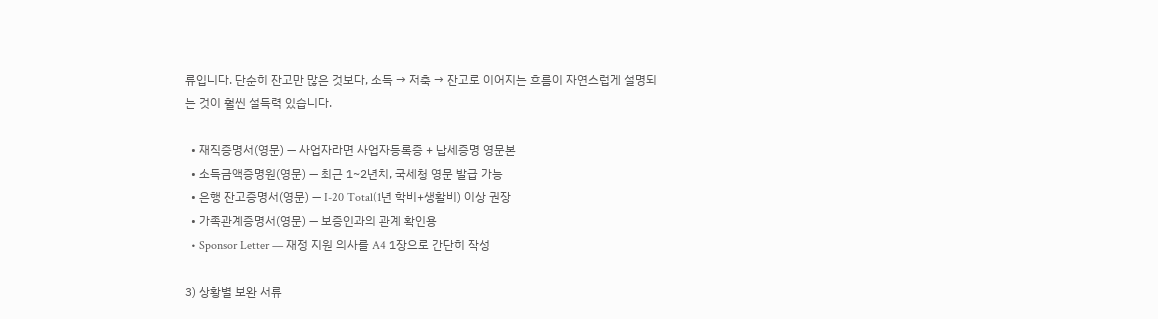류입니다. 단순히 잔고만 많은 것보다, 소득 → 저축 → 잔고로 이어지는 흐름이 자연스럽게 설명되는 것이 훨씬 설득력 있습니다.

  • 재직증명서(영문) — 사업자라면 사업자등록증 + 납세증명 영문본
  • 소득금액증명원(영문) — 최근 1~2년치, 국세청 영문 발급 가능
  • 은행 잔고증명서(영문) — I-20 Total(1년 학비+생활비) 이상 권장
  • 가족관계증명서(영문) — 보증인과의 관계 확인용
  • Sponsor Letter — 재정 지원 의사를 A4 1장으로 간단히 작성

3) 상황별 보완 서류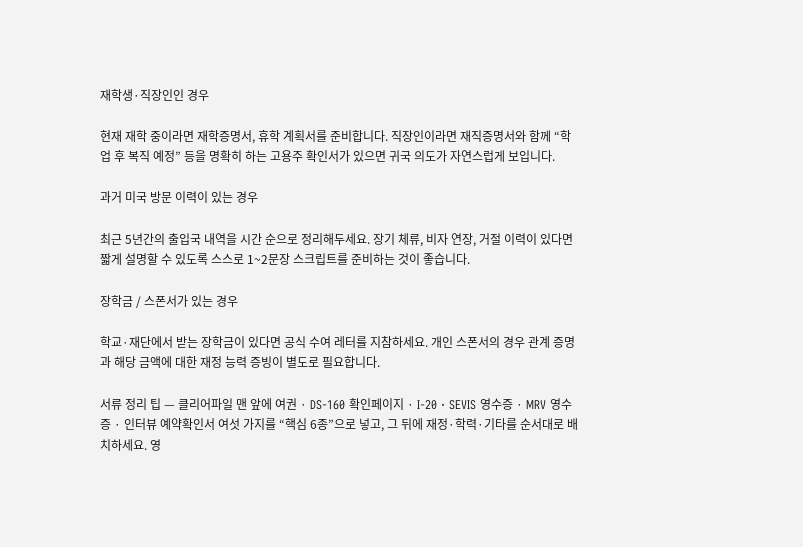재학생·직장인인 경우

현재 재학 중이라면 재학증명서, 휴학 계획서를 준비합니다. 직장인이라면 재직증명서와 함께 “학업 후 복직 예정” 등을 명확히 하는 고용주 확인서가 있으면 귀국 의도가 자연스럽게 보입니다.

과거 미국 방문 이력이 있는 경우

최근 5년간의 출입국 내역을 시간 순으로 정리해두세요. 장기 체류, 비자 연장, 거절 이력이 있다면 짧게 설명할 수 있도록 스스로 1~2문장 스크립트를 준비하는 것이 좋습니다.

장학금 / 스폰서가 있는 경우

학교·재단에서 받는 장학금이 있다면 공식 수여 레터를 지참하세요. 개인 스폰서의 경우 관계 증명과 해당 금액에 대한 재정 능력 증빙이 별도로 필요합니다.

서류 정리 팁 — 클리어파일 맨 앞에 여권 · DS-160 확인페이지 · I-20 · SEVIS 영수증 · MRV 영수증 · 인터뷰 예약확인서 여섯 가지를 “핵심 6종”으로 넣고, 그 뒤에 재정·학력·기타를 순서대로 배치하세요. 영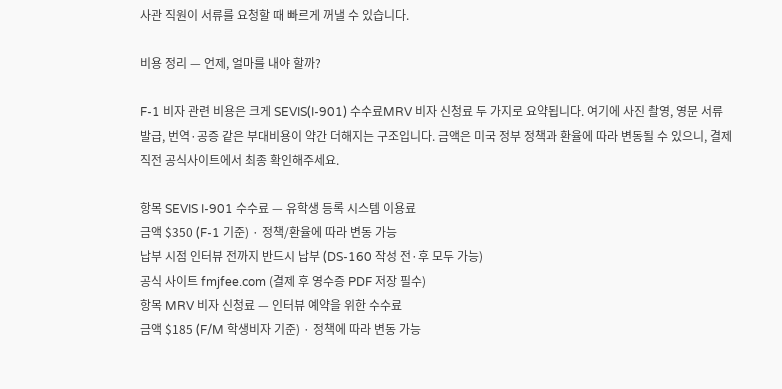사관 직원이 서류를 요청할 때 빠르게 꺼낼 수 있습니다.

비용 정리 — 언제, 얼마를 내야 할까?

F-1 비자 관련 비용은 크게 SEVIS(I-901) 수수료MRV 비자 신청료 두 가지로 요약됩니다. 여기에 사진 촬영, 영문 서류 발급, 번역·공증 같은 부대비용이 약간 더해지는 구조입니다. 금액은 미국 정부 정책과 환율에 따라 변동될 수 있으니, 결제 직전 공식사이트에서 최종 확인해주세요.

항목 SEVIS I-901 수수료 — 유학생 등록 시스템 이용료
금액 $350 (F-1 기준) · 정책/환율에 따라 변동 가능
납부 시점 인터뷰 전까지 반드시 납부 (DS-160 작성 전·후 모두 가능)
공식 사이트 fmjfee.com (결제 후 영수증 PDF 저장 필수)
항목 MRV 비자 신청료 — 인터뷰 예약을 위한 수수료
금액 $185 (F/M 학생비자 기준) · 정책에 따라 변동 가능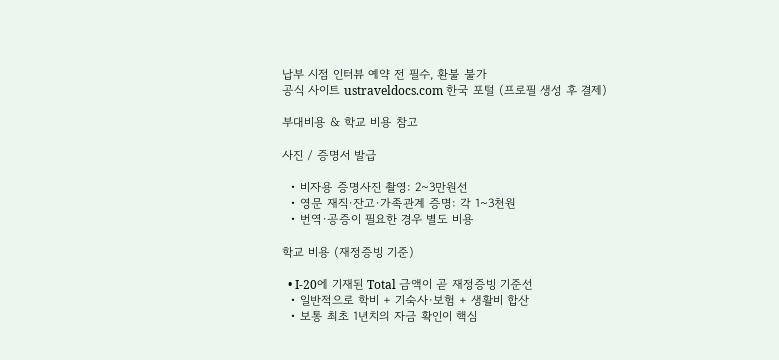납부 시점 인터뷰 예약 전 필수, 환불 불가
공식 사이트 ustraveldocs.com 한국 포털 (프로필 생성 후 결제)

부대비용 & 학교 비용 참고

사진 / 증명서 발급

  • 비자용 증명사진 촬영: 2~3만원선
  • 영문 재직·잔고·가족관계 증명: 각 1~3천원
  • 번역·공증이 필요한 경우 별도 비용

학교 비용 (재정증빙 기준)

  • I-20에 기재된 Total 금액이 곧 재정증빙 기준선
  • 일반적으로 학비 + 기숙사·보험 + 생활비 합산
  • 보통 최초 1년치의 자금 확인이 핵심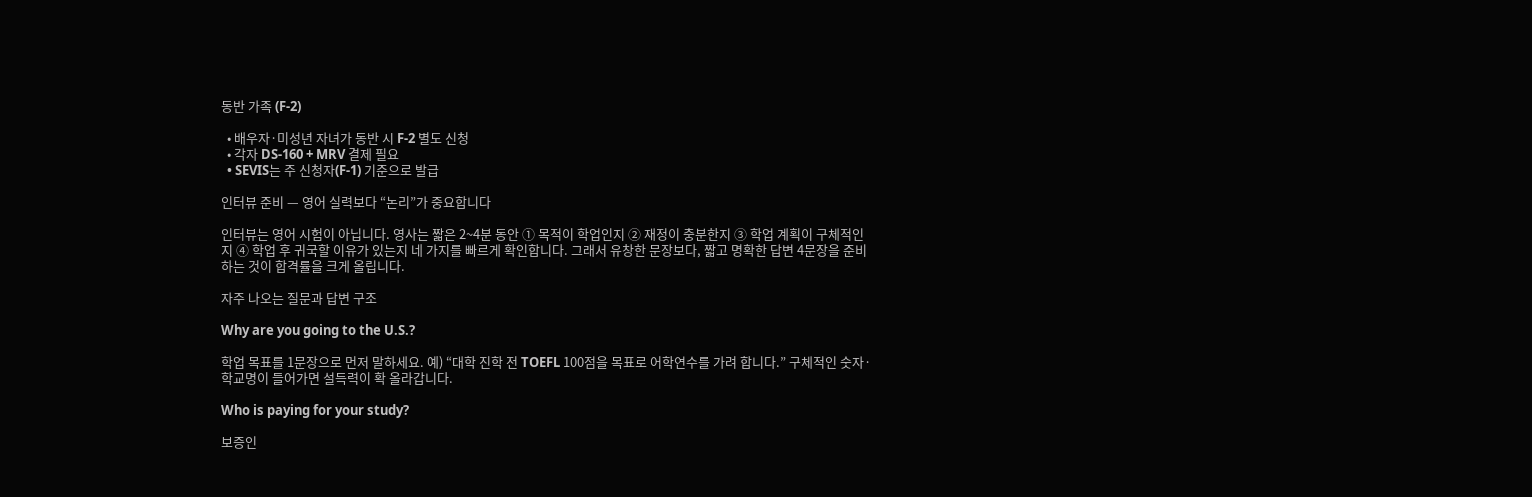동반 가족 (F-2)

  • 배우자·미성년 자녀가 동반 시 F-2 별도 신청
  • 각자 DS-160 + MRV 결제 필요
  • SEVIS는 주 신청자(F-1) 기준으로 발급

인터뷰 준비 — 영어 실력보다 “논리”가 중요합니다

인터뷰는 영어 시험이 아닙니다. 영사는 짧은 2~4분 동안 ① 목적이 학업인지 ② 재정이 충분한지 ③ 학업 계획이 구체적인지 ④ 학업 후 귀국할 이유가 있는지 네 가지를 빠르게 확인합니다. 그래서 유창한 문장보다, 짧고 명확한 답변 4문장을 준비하는 것이 합격률을 크게 올립니다.

자주 나오는 질문과 답변 구조

Why are you going to the U.S.?

학업 목표를 1문장으로 먼저 말하세요. 예) “대학 진학 전 TOEFL 100점을 목표로 어학연수를 가려 합니다.” 구체적인 숫자·학교명이 들어가면 설득력이 확 올라갑니다.

Who is paying for your study?

보증인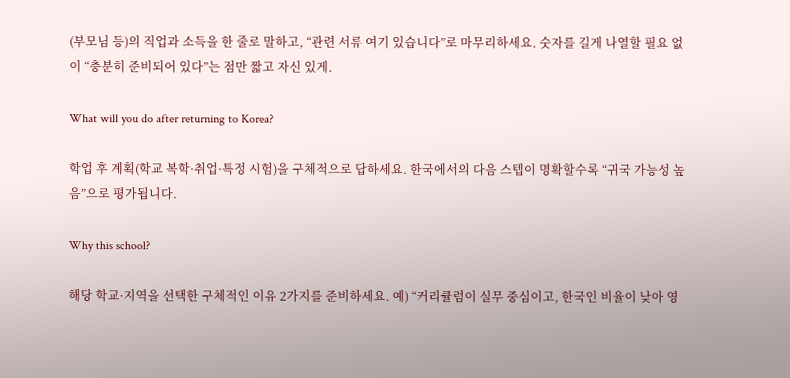(부모님 등)의 직업과 소득을 한 줄로 말하고, “관련 서류 여기 있습니다”로 마무리하세요. 숫자를 길게 나열할 필요 없이 “충분히 준비되어 있다”는 점만 짧고 자신 있게.

What will you do after returning to Korea?

학업 후 계획(학교 복학·취업·특정 시험)을 구체적으로 답하세요. 한국에서의 다음 스텝이 명확할수록 “귀국 가능성 높음”으로 평가됩니다.

Why this school?

해당 학교·지역을 선택한 구체적인 이유 2가지를 준비하세요. 예) “커리큘럼이 실무 중심이고, 한국인 비율이 낮아 영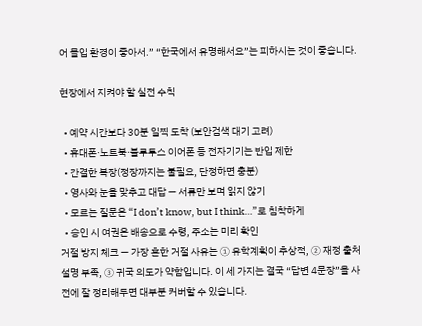어 몰입 환경이 좋아서.” “한국에서 유명해서요”는 피하시는 것이 좋습니다.

현장에서 지켜야 할 실전 수칙

  • 예약 시간보다 30분 일찍 도착 (보안검색 대기 고려)
  • 휴대폰·노트북·블루투스 이어폰 등 전자기기는 반입 제한
  • 간결한 복장(정장까지는 불필요, 단정하면 충분)
  • 영사와 눈을 맞추고 대답 — 서류만 보며 읽지 않기
  • 모르는 질문은 “I don’t know, but I think…”로 침착하게
  • 승인 시 여권은 배송으로 수령, 주소는 미리 확인
거절 방지 체크 — 가장 흔한 거절 사유는 ① 유학계획이 추상적, ② 재정 출처 설명 부족, ③ 귀국 의도가 약함입니다. 이 세 가지는 결국 “답변 4문장”을 사전에 잘 정리해두면 대부분 커버할 수 있습니다.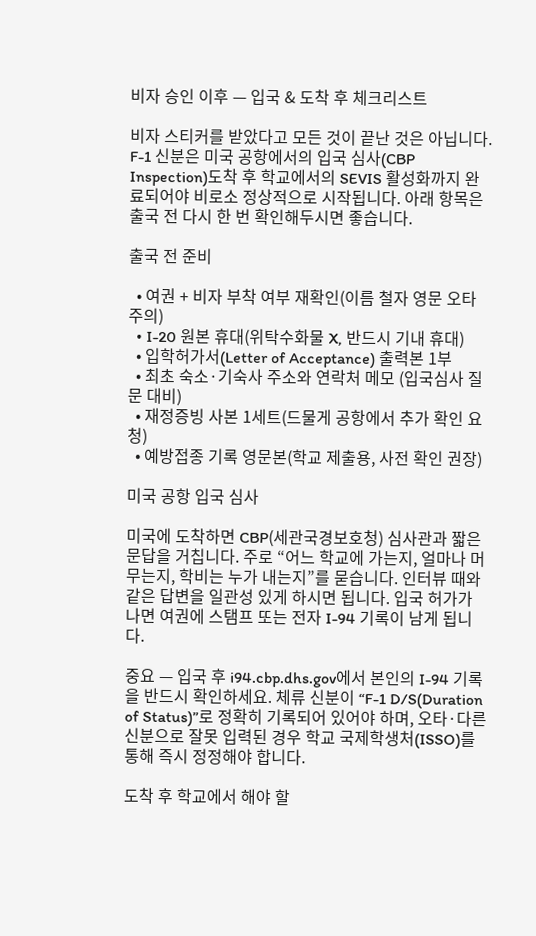비자 승인 이후 — 입국 & 도착 후 체크리스트

비자 스티커를 받았다고 모든 것이 끝난 것은 아닙니다. F-1 신분은 미국 공항에서의 입국 심사(CBP Inspection)도착 후 학교에서의 SEVIS 활성화까지 완료되어야 비로소 정상적으로 시작됩니다. 아래 항목은 출국 전 다시 한 번 확인해두시면 좋습니다.

출국 전 준비

  • 여권 + 비자 부착 여부 재확인(이름 철자 영문 오타 주의)
  • I-20 원본 휴대(위탁수화물 X, 반드시 기내 휴대)
  • 입학허가서(Letter of Acceptance) 출력본 1부
  • 최초 숙소·기숙사 주소와 연락처 메모 (입국심사 질문 대비)
  • 재정증빙 사본 1세트(드물게 공항에서 추가 확인 요청)
  • 예방접종 기록 영문본(학교 제출용, 사전 확인 권장)

미국 공항 입국 심사

미국에 도착하면 CBP(세관국경보호청) 심사관과 짧은 문답을 거칩니다. 주로 “어느 학교에 가는지, 얼마나 머무는지, 학비는 누가 내는지”를 묻습니다. 인터뷰 때와 같은 답변을 일관성 있게 하시면 됩니다. 입국 허가가 나면 여권에 스탬프 또는 전자 I-94 기록이 남게 됩니다.

중요 — 입국 후 i94.cbp.dhs.gov에서 본인의 I-94 기록을 반드시 확인하세요. 체류 신분이 “F-1 D/S(Duration of Status)”로 정확히 기록되어 있어야 하며, 오타·다른 신분으로 잘못 입력된 경우 학교 국제학생처(ISSO)를 통해 즉시 정정해야 합니다.

도착 후 학교에서 해야 할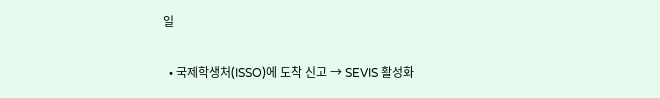일

  • 국제학생처(ISSO)에 도착 신고 → SEVIS 활성화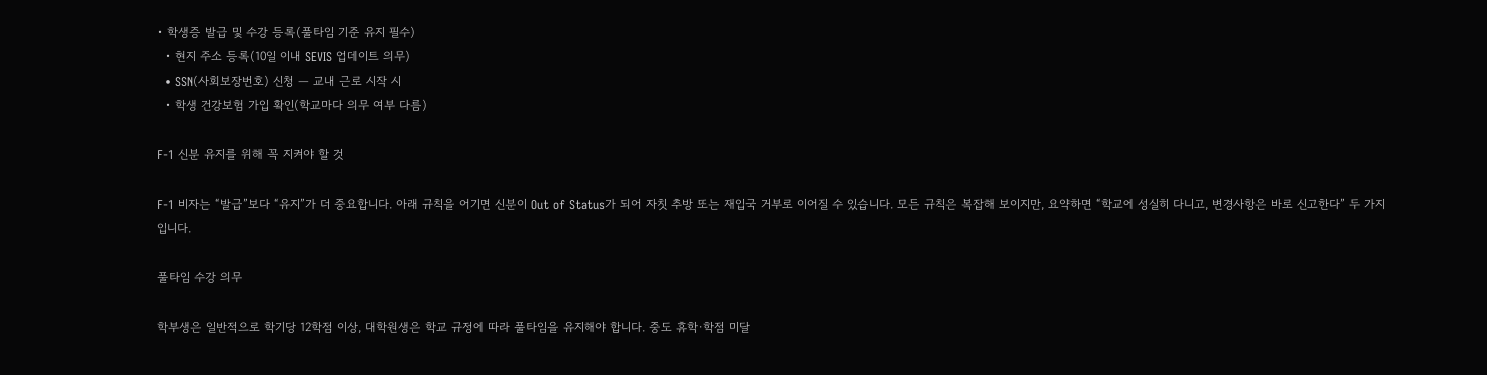• 학생증 발급 및 수강 등록(풀타임 기준 유지 필수)
  • 현지 주소 등록(10일 이내 SEVIS 업데이트 의무)
  • SSN(사회보장번호) 신청 — 교내 근로 시작 시
  • 학생 건강보험 가입 확인(학교마다 의무 여부 다름)

F-1 신분 유지를 위해 꼭 지켜야 할 것

F-1 비자는 “발급”보다 “유지”가 더 중요합니다. 아래 규칙을 어기면 신분이 Out of Status가 되어 자칫 추방 또는 재입국 거부로 이어질 수 있습니다. 모든 규칙은 복잡해 보이지만, 요약하면 “학교에 성실히 다니고, 변경사항은 바로 신고한다” 두 가지입니다.

풀타임 수강 의무

학부생은 일반적으로 학기당 12학점 이상, 대학원생은 학교 규정에 따라 풀타임을 유지해야 합니다. 중도 휴학·학점 미달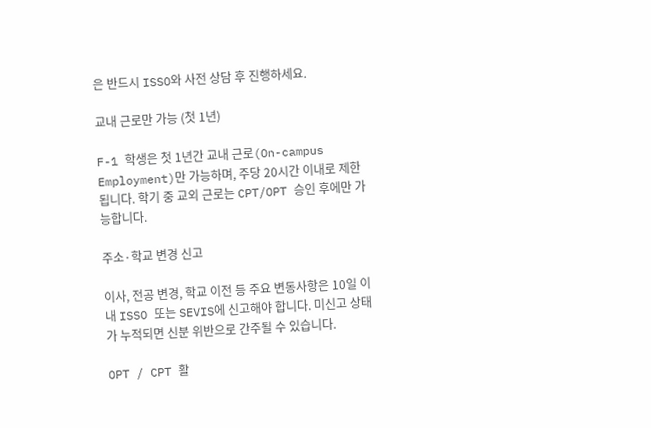은 반드시 ISSO와 사전 상담 후 진행하세요.

교내 근로만 가능 (첫 1년)

F-1 학생은 첫 1년간 교내 근로(On-campus Employment)만 가능하며, 주당 20시간 이내로 제한됩니다. 학기 중 교외 근로는 CPT/OPT 승인 후에만 가능합니다.

주소·학교 변경 신고

이사, 전공 변경, 학교 이전 등 주요 변동사항은 10일 이내 ISSO 또는 SEVIS에 신고해야 합니다. 미신고 상태가 누적되면 신분 위반으로 간주될 수 있습니다.

OPT / CPT 활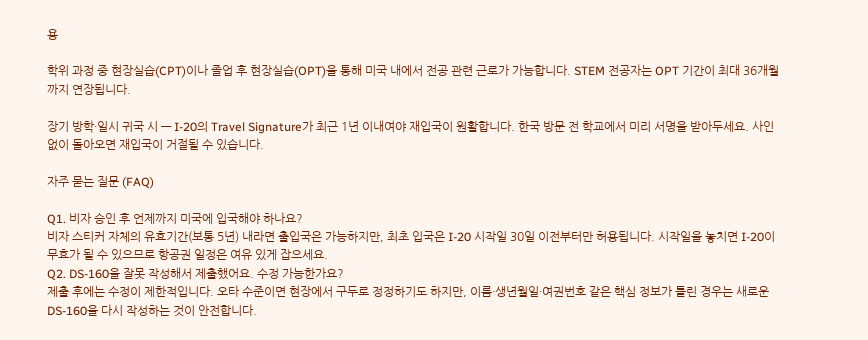용

학위 과정 중 현장실습(CPT)이나 졸업 후 현장실습(OPT)을 통해 미국 내에서 전공 관련 근로가 가능합니다. STEM 전공자는 OPT 기간이 최대 36개월까지 연장됩니다.

장기 방학·일시 귀국 시 — I-20의 Travel Signature가 최근 1년 이내여야 재입국이 원활합니다. 한국 방문 전 학교에서 미리 서명을 받아두세요. 사인 없이 돌아오면 재입국이 거절될 수 있습니다.

자주 묻는 질문 (FAQ)

Q1. 비자 승인 후 언제까지 미국에 입국해야 하나요?
비자 스티커 자체의 유효기간(보통 5년) 내라면 출입국은 가능하지만, 최초 입국은 I-20 시작일 30일 이전부터만 허용됩니다. 시작일을 놓치면 I-20이 무효가 될 수 있으므로 항공권 일정은 여유 있게 잡으세요.
Q2. DS-160을 잘못 작성해서 제출했어요. 수정 가능한가요?
제출 후에는 수정이 제한적입니다. 오타 수준이면 현장에서 구두로 정정하기도 하지만, 이름·생년월일·여권번호 같은 핵심 정보가 틀린 경우는 새로운 DS-160을 다시 작성하는 것이 안전합니다.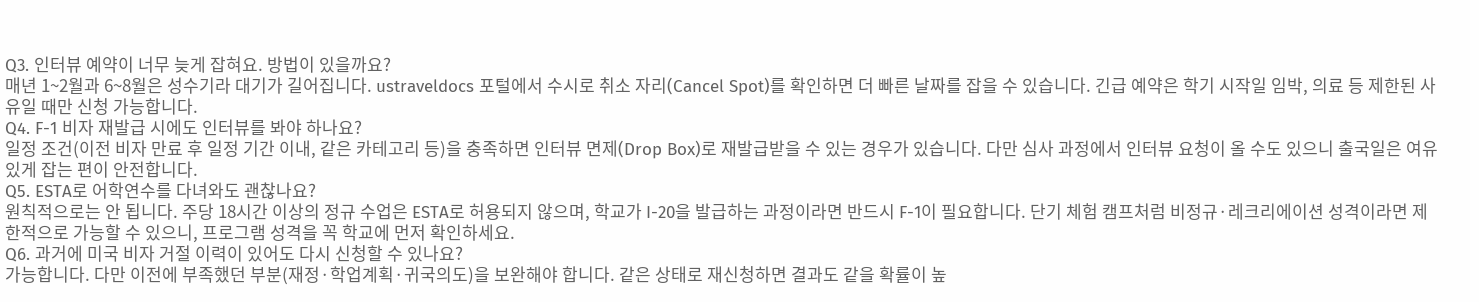Q3. 인터뷰 예약이 너무 늦게 잡혀요. 방법이 있을까요?
매년 1~2월과 6~8월은 성수기라 대기가 길어집니다. ustraveldocs 포털에서 수시로 취소 자리(Cancel Spot)를 확인하면 더 빠른 날짜를 잡을 수 있습니다. 긴급 예약은 학기 시작일 임박, 의료 등 제한된 사유일 때만 신청 가능합니다.
Q4. F-1 비자 재발급 시에도 인터뷰를 봐야 하나요?
일정 조건(이전 비자 만료 후 일정 기간 이내, 같은 카테고리 등)을 충족하면 인터뷰 면제(Drop Box)로 재발급받을 수 있는 경우가 있습니다. 다만 심사 과정에서 인터뷰 요청이 올 수도 있으니 출국일은 여유 있게 잡는 편이 안전합니다.
Q5. ESTA로 어학연수를 다녀와도 괜찮나요?
원칙적으로는 안 됩니다. 주당 18시간 이상의 정규 수업은 ESTA로 허용되지 않으며, 학교가 I-20을 발급하는 과정이라면 반드시 F-1이 필요합니다. 단기 체험 캠프처럼 비정규·레크리에이션 성격이라면 제한적으로 가능할 수 있으니, 프로그램 성격을 꼭 학교에 먼저 확인하세요.
Q6. 과거에 미국 비자 거절 이력이 있어도 다시 신청할 수 있나요?
가능합니다. 다만 이전에 부족했던 부분(재정·학업계획·귀국의도)을 보완해야 합니다. 같은 상태로 재신청하면 결과도 같을 확률이 높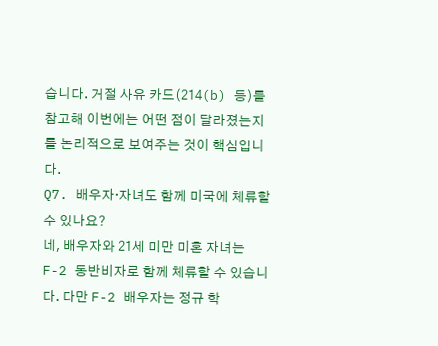습니다. 거절 사유 카드(214(b) 등)를 참고해 이번에는 어떤 점이 달라졌는지를 논리적으로 보여주는 것이 핵심입니다.
Q7. 배우자·자녀도 함께 미국에 체류할 수 있나요?
네, 배우자와 21세 미만 미혼 자녀는 F-2 동반비자로 함께 체류할 수 있습니다. 다만 F-2 배우자는 정규 학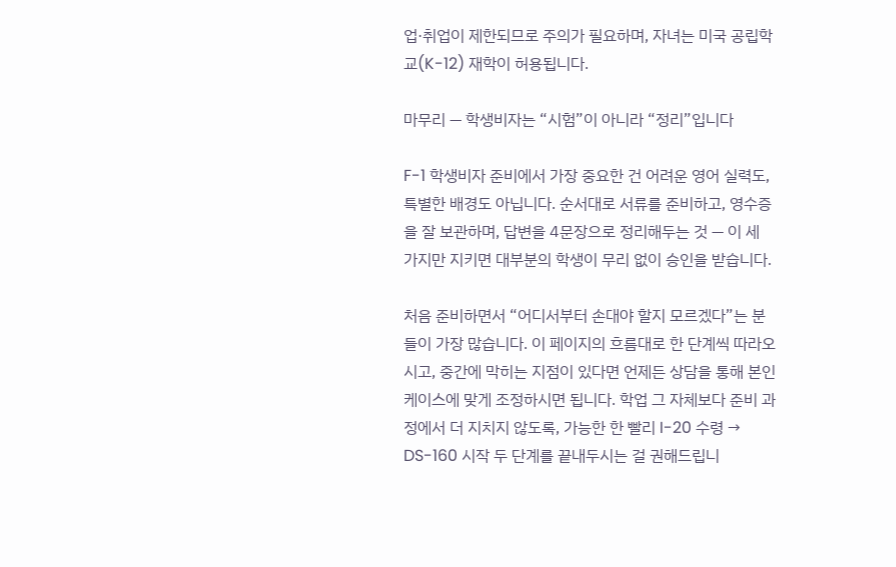업·취업이 제한되므로 주의가 필요하며, 자녀는 미국 공립학교(K-12) 재학이 허용됩니다.

마무리 — 학생비자는 “시험”이 아니라 “정리”입니다

F-1 학생비자 준비에서 가장 중요한 건 어려운 영어 실력도, 특별한 배경도 아닙니다. 순서대로 서류를 준비하고, 영수증을 잘 보관하며, 답변을 4문장으로 정리해두는 것 — 이 세 가지만 지키면 대부분의 학생이 무리 없이 승인을 받습니다.

처음 준비하면서 “어디서부터 손대야 할지 모르겠다”는 분들이 가장 많습니다. 이 페이지의 흐름대로 한 단계씩 따라오시고, 중간에 막히는 지점이 있다면 언제든 상담을 통해 본인 케이스에 맞게 조정하시면 됩니다. 학업 그 자체보다 준비 과정에서 더 지치지 않도록, 가능한 한 빨리 I-20 수령 → DS-160 시작 두 단계를 끝내두시는 걸 권해드립니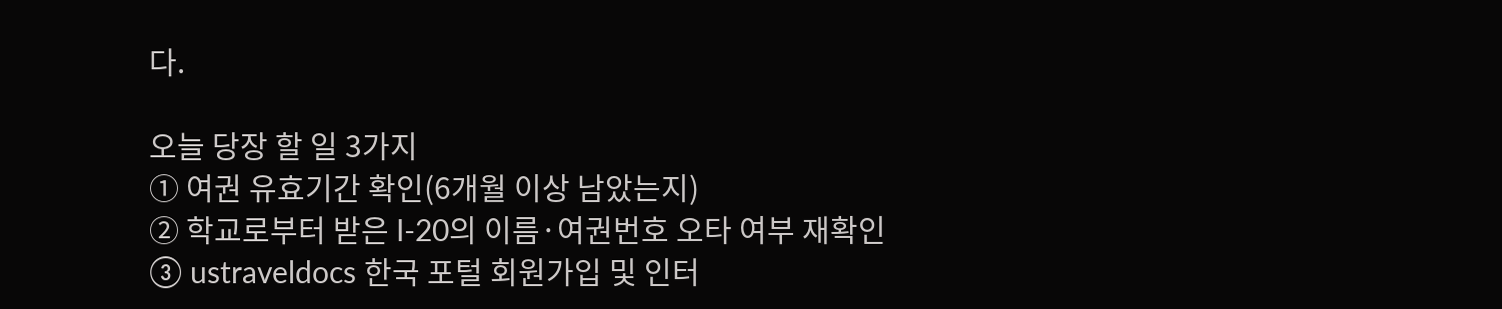다.

오늘 당장 할 일 3가지
① 여권 유효기간 확인(6개월 이상 남았는지)
② 학교로부터 받은 I-20의 이름·여권번호 오타 여부 재확인
③ ustraveldocs 한국 포털 회원가입 및 인터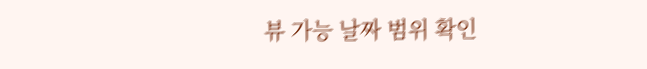뷰 가능 날짜 범위 확인